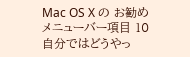Mac OS X の お勧めメニューバー項目 10
自分ではどうやっ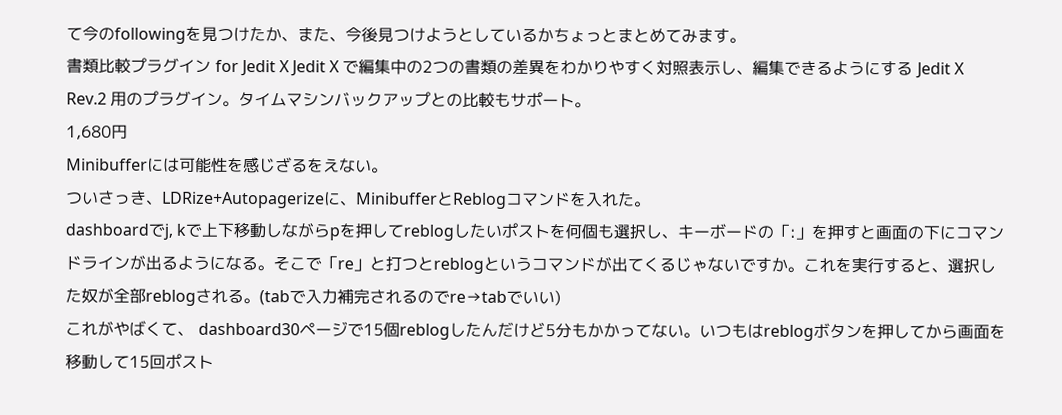て今のfollowingを見つけたか、また、今後見つけようとしているかちょっとまとめてみます。
書類比較プラグイン for Jedit X Jedit X で編集中の2つの書類の差異をわかりやすく対照表示し、編集できるようにする Jedit X Rev.2 用のプラグイン。タイムマシンバックアップとの比較もサポート。
1,680円
Minibufferには可能性を感じざるをえない。
ついさっき、LDRize+Autopagerizeに、MinibufferとReblogコマンドを入れた。
dashboardでj, kで上下移動しながらpを押してreblogしたいポストを何個も選択し、キーボードの「:」を押すと画面の下にコマンドラインが出るようになる。そこで「re」と打つとreblogというコマンドが出てくるじゃないですか。これを実行すると、選択した奴が全部reblogされる。(tabで入力補完されるのでre→tabでいい)
これがやばくて、 dashboard30ページで15個reblogしたんだけど5分もかかってない。いつもはreblogボタンを押してから画面を移動して15回ポスト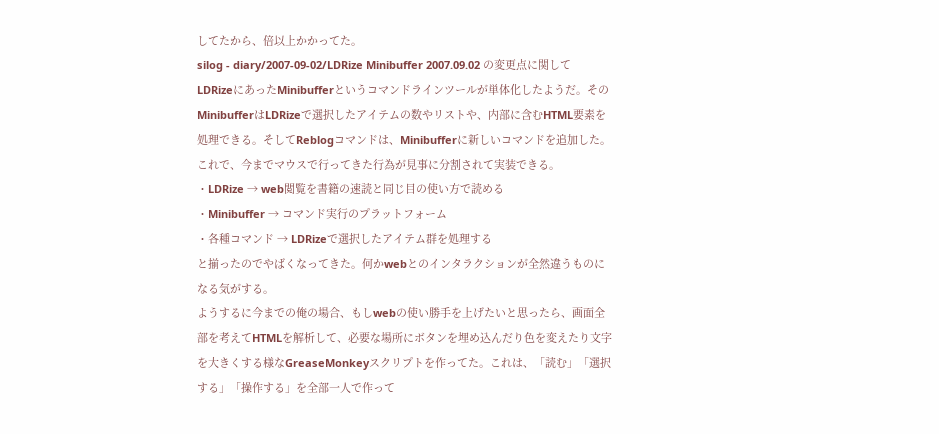してたから、倍以上かかってた。
silog - diary/2007-09-02/LDRize Minibuffer 2007.09.02 の変更点に関して
LDRizeにあったMinibufferというコマンドラインツールが単体化したようだ。そのMinibufferはLDRizeで選択したアイテムの数やリストや、内部に含むHTML要素を処理できる。そしてReblogコマンドは、Minibufferに新しいコマンドを追加した。
これで、今までマウスで行ってきた行為が見事に分割されて実装できる。
・LDRize → web閲覧を書籍の速読と同じ目の使い方で読める
・Minibuffer → コマンド実行のプラットフォーム
・各種コマンド → LDRizeで選択したアイテム群を処理する
と揃ったのでやばくなってきた。何かwebとのインタラクションが全然違うものになる気がする。
ようするに今までの俺の場合、もしwebの使い勝手を上げたいと思ったら、画面全部を考えてHTMLを解析して、必要な場所にボタンを埋め込んだり色を変えたり文字を大きくする様なGreaseMonkeyスクリプトを作ってた。これは、「読む」「選択する」「操作する」を全部一人で作って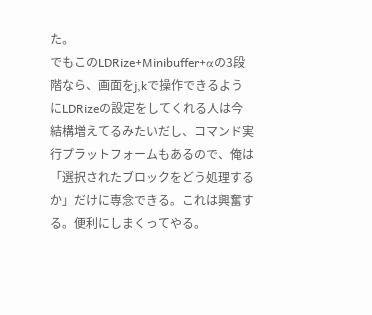た。
でもこのLDRize+Minibuffer+αの3段階なら、画面をj,kで操作できるようにLDRizeの設定をしてくれる人は今結構増えてるみたいだし、コマンド実行プラットフォームもあるので、俺は「選択されたブロックをどう処理するか」だけに専念できる。これは興奮する。便利にしまくってやる。